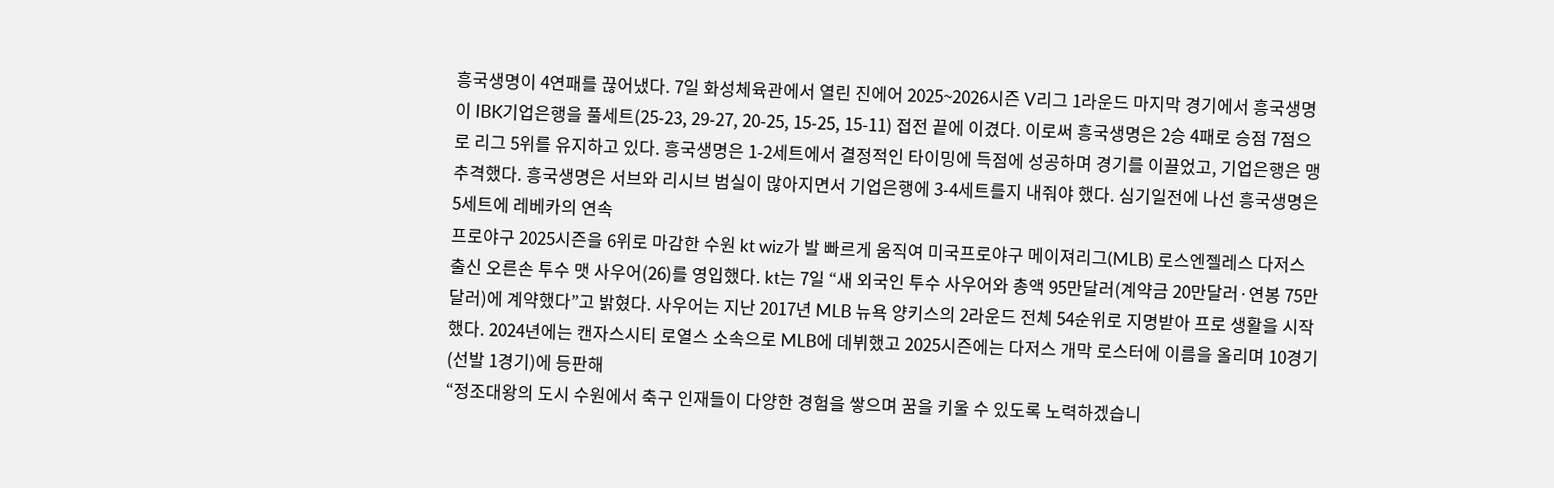흥국생명이 4연패를 끊어냈다. 7일 화성체육관에서 열린 진에어 2025~2026시즌 V리그 1라운드 마지막 경기에서 흥국생명이 IBK기업은행을 풀세트(25-23, 29-27, 20-25, 15-25, 15-11) 접전 끝에 이겼다. 이로써 흥국생명은 2승 4패로 승점 7점으로 리그 5위를 유지하고 있다. 흥국생명은 1-2세트에서 결정적인 타이밍에 득점에 성공하며 경기를 이끌었고, 기업은행은 맹추격했다. 흥국생명은 서브와 리시브 범실이 많아지면서 기업은행에 3-4세트를지 내줘야 했다. 심기일전에 나선 흥국생명은 5세트에 레베카의 연속
프로야구 2025시즌을 6위로 마감한 수원 kt wiz가 발 빠르게 움직여 미국프로야구 메이져리그(MLB) 로스엔젤레스 다저스 출신 오른손 투수 맷 사우어(26)를 영입했다. kt는 7일 “새 외국인 투수 사우어와 총액 95만달러(계약금 20만달러·연봉 75만달러)에 계약했다”고 밝혔다. 사우어는 지난 2017년 MLB 뉴욕 양키스의 2라운드 전체 54순위로 지명받아 프로 생활을 시작했다. 2024년에는 캔자스시티 로열스 소속으로 MLB에 데뷔했고 2025시즌에는 다저스 개막 로스터에 이름을 올리며 10경기(선발 1경기)에 등판해
“정조대왕의 도시 수원에서 축구 인재들이 다양한 경험을 쌓으며 꿈을 키울 수 있도록 노력하겠습니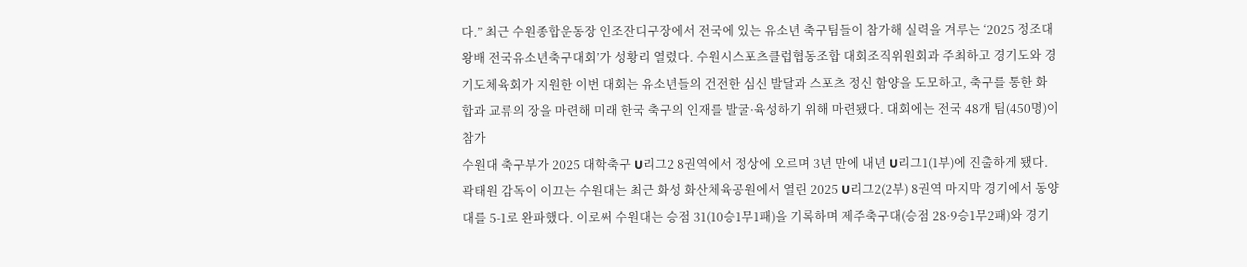다.” 최근 수원종합운동장 인조잔디구장에서 전국에 있는 유소년 축구팀들이 참가해 실력을 겨루는 ‘2025 정조대왕배 전국유소년축구대회’가 성황리 열렸다. 수원시스포츠클럽협동조합 대회조직위원회과 주최하고 경기도와 경기도체육회가 지원한 이번 대회는 유소년들의 건전한 심신 발달과 스포츠 정신 함양을 도모하고, 축구를 통한 화합과 교류의 장을 마련해 미래 한국 축구의 인재를 발굴·육성하기 위해 마련됐다. 대회에는 전국 48개 팀(450명)이 참가
수원대 축구부가 2025 대학축구 U리그2 8권역에서 정상에 오르며 3년 만에 내년 U리그1(1부)에 진출하게 됐다. 곽태원 감독이 이끄는 수원대는 최근 화성 화산체육공원에서 열린 2025 U리그2(2부) 8권역 마지막 경기에서 동양대를 5-1로 완파했다. 이로써 수원대는 승점 31(10승1무1패)을 기록하며 제주축구대(승점 28·9승1무2패)와 경기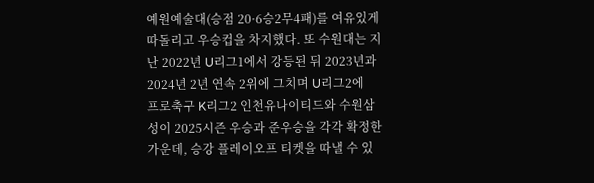예원예술대(승점 20·6승2무4패)를 여유있게 따돌리고 우승컵을 차지했다. 또 수원대는 지난 2022년 U리그1에서 강등된 뒤 2023년과 2024년 2년 연속 2위에 그치며 U리그2에
프로축구 K리그2 인천유나이티드와 수원삼성이 2025시즌 우승과 준우승을 각각 확정한 가운데, 승강 플레이오프 티켓을 따낼 수 있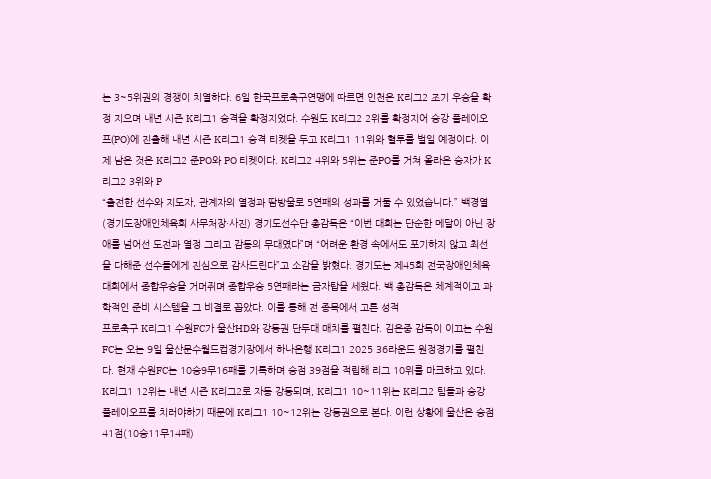는 3~5위권의 경쟁이 치열하다. 6일 한국프로축구연맹에 따르면 인천은 K리그2 조기 우승을 확정 지으며 내년 시즌 K리그1 승격을 확정지었다. 수원도 K리그2 2위를 확정지어 승강 플레이오프(PO)에 진출해 내년 시즌 K리그1 승격 티켓을 두고 K리그1 11위와 혈투를 벌일 예정이다. 이제 남은 것은 K리그2 준PO와 PO 티켓이다. K리그2 4위와 5위는 준PO를 거쳐 올라온 승자가 K리그2 3위와 P
“출전한 선수와 지도자, 관계자의 열정과 땀방울로 5연패의 성과를 거둘 수 있었습니다.” 백경열(경기도장애인체육회 사무처장·사진) 경기도선수단 총감독은 “이번 대회는 단순한 메달이 아닌 장애를 넘어선 도전과 열정 그리고 감동의 무대였다”며 “어려운 환경 속에서도 포기하지 않고 최선을 다해준 선수들에게 진심으로 감사드린다”고 소감을 밝혔다. 경기도는 제45회 전국장애인체육대회에서 종합우승을 거머쥐며 종합우승 5연패라는 금자탑을 세웠다. 백 총감독은 체계적이고 과학적인 준비 시스템을 그 비결로 꼽았다. 이를 통해 전 종목에서 고른 성적
프로축구 K리그1 수원FC가 울산HD와 강등권 단두대 매치를 펼친다. 김은중 감독이 이끄는 수원FC는 오는 9일 울산문수월드컵경기장에서 하나은행 K리그1 2025 36라운드 원정경기를 펼친다. 현재 수원FC는 10승9무16패를 기록하며 승점 39점을 적립해 리그 10위를 마크하고 있다. K리그1 12위는 내년 시즌 K리그2로 자동 강등되며, K리그1 10~11위는 K리그2 팀들과 승강 플레이오프를 치러야하기 때문에 K리그1 10~12위는 강등권으로 본다. 이런 상황에 울산은 승점 41점(10승11무14패)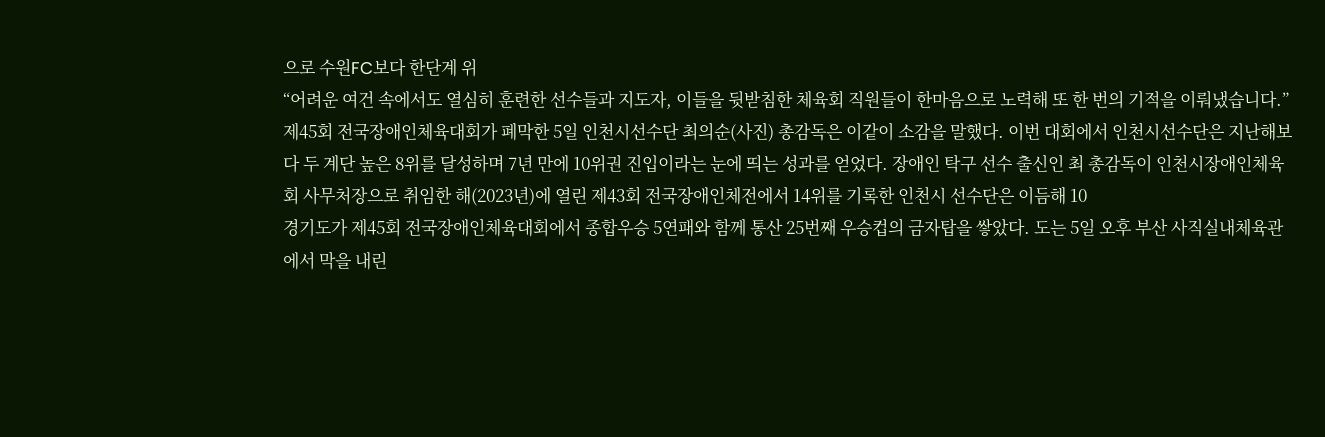으로 수원FC보다 한단계 위
“어려운 여건 속에서도 열심히 훈련한 선수들과 지도자, 이들을 뒷받침한 체육회 직원들이 한마음으로 노력해 또 한 번의 기적을 이뤄냈습니다.” 제45회 전국장애인체육대회가 폐막한 5일 인천시선수단 최의순(사진) 총감독은 이같이 소감을 말했다. 이번 대회에서 인천시선수단은 지난해보다 두 계단 높은 8위를 달성하며 7년 만에 10위권 진입이라는 눈에 띄는 성과를 얻었다. 장애인 탁구 선수 출신인 최 총감독이 인천시장애인체육회 사무처장으로 취임한 해(2023년)에 열린 제43회 전국장애인체전에서 14위를 기록한 인천시 선수단은 이듬해 10
경기도가 제45회 전국장애인체육대회에서 종합우승 5연패와 함께 통산 25번째 우승컵의 금자탑을 쌓았다. 도는 5일 오후 부산 사직실내체육관에서 막을 내린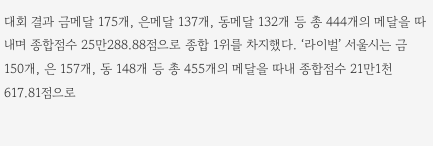대회 결과 금메달 175개, 은메달 137개, 동메달 132개 등 총 444개의 메달을 따내며 종합점수 25만288.88점으로 종합 1위를 차지했다. ‘라이벌’ 서울시는 금 150개, 은 157개, 동 148개 등 총 455개의 메달을 따내 종합점수 21만1천617.81점으로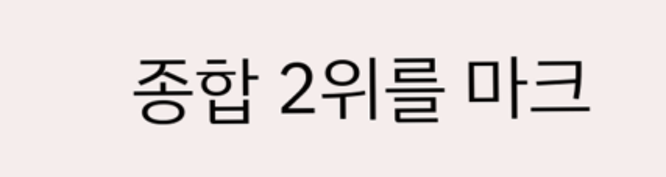종합 2위를 마크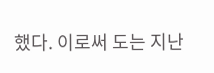했다. 이로써 도는 지난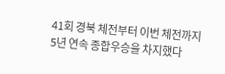41회 경북 체전부터 이번 체전까지 5년 연속 종합우승을 차지했다